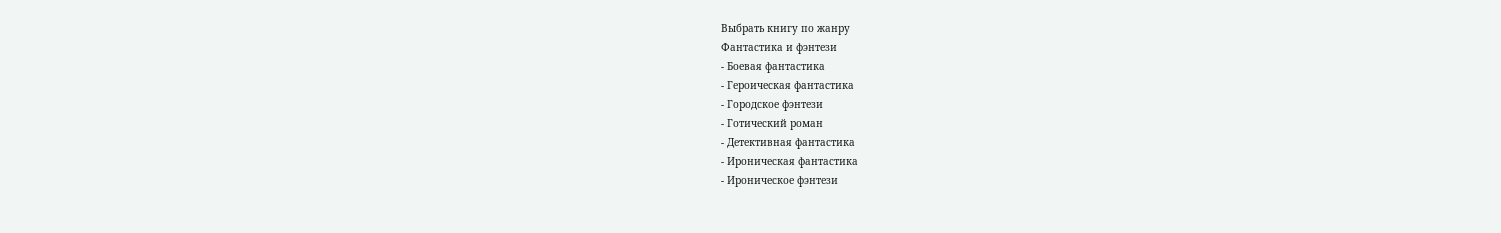Выбрать книгу по жанру
Фантастика и фэнтези
- Боевая фантастика
- Героическая фантастика
- Городское фэнтези
- Готический роман
- Детективная фантастика
- Ироническая фантастика
- Ироническое фэнтези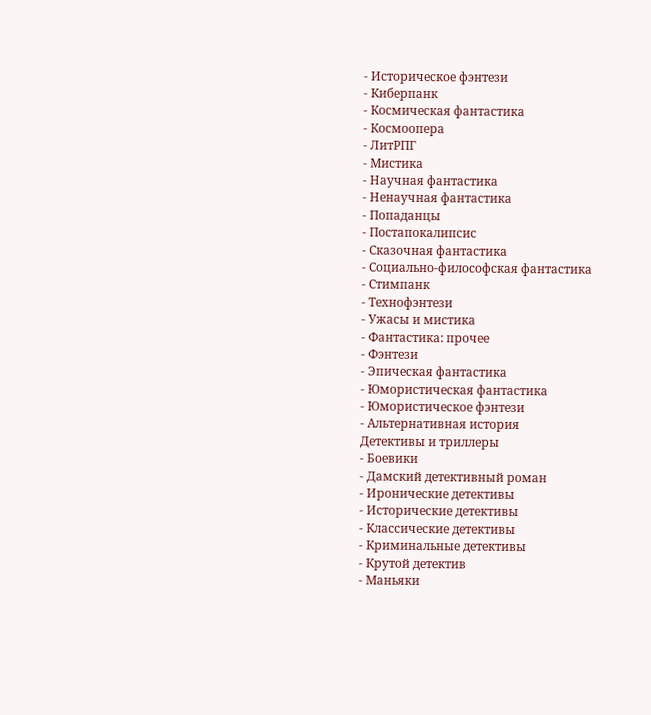- Историческое фэнтези
- Киберпанк
- Космическая фантастика
- Космоопера
- ЛитРПГ
- Мистика
- Научная фантастика
- Ненаучная фантастика
- Попаданцы
- Постапокалипсис
- Сказочная фантастика
- Социально-философская фантастика
- Стимпанк
- Технофэнтези
- Ужасы и мистика
- Фантастика: прочее
- Фэнтези
- Эпическая фантастика
- Юмористическая фантастика
- Юмористическое фэнтези
- Альтернативная история
Детективы и триллеры
- Боевики
- Дамский детективный роман
- Иронические детективы
- Исторические детективы
- Классические детективы
- Криминальные детективы
- Крутой детектив
- Маньяки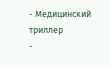- Медицинский триллер
-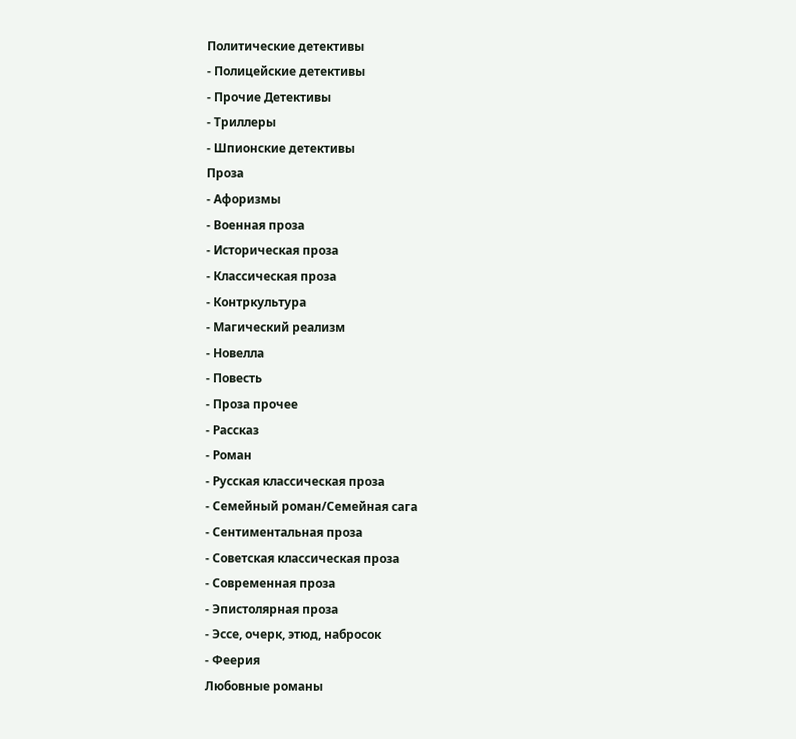Политические детективы
- Полицейские детективы
- Прочие Детективы
- Триллеры
- Шпионские детективы
Проза
- Афоризмы
- Военная проза
- Историческая проза
- Классическая проза
- Контркультура
- Магический реализм
- Новелла
- Повесть
- Проза прочее
- Рассказ
- Роман
- Русская классическая проза
- Семейный роман/Семейная сага
- Сентиментальная проза
- Советская классическая проза
- Современная проза
- Эпистолярная проза
- Эссе, очерк, этюд, набросок
- Феерия
Любовные романы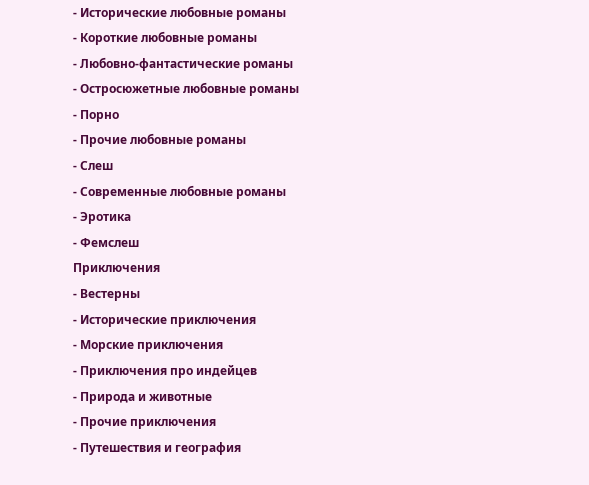- Исторические любовные романы
- Короткие любовные романы
- Любовно-фантастические романы
- Остросюжетные любовные романы
- Порно
- Прочие любовные романы
- Слеш
- Современные любовные романы
- Эротика
- Фемслеш
Приключения
- Вестерны
- Исторические приключения
- Морские приключения
- Приключения про индейцев
- Природа и животные
- Прочие приключения
- Путешествия и география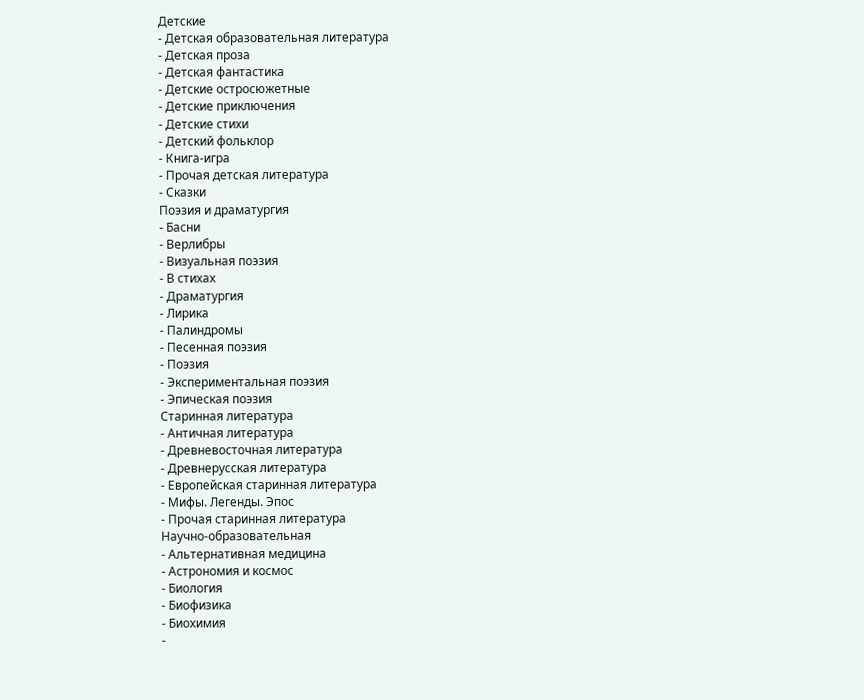Детские
- Детская образовательная литература
- Детская проза
- Детская фантастика
- Детские остросюжетные
- Детские приключения
- Детские стихи
- Детский фольклор
- Книга-игра
- Прочая детская литература
- Сказки
Поэзия и драматургия
- Басни
- Верлибры
- Визуальная поэзия
- В стихах
- Драматургия
- Лирика
- Палиндромы
- Песенная поэзия
- Поэзия
- Экспериментальная поэзия
- Эпическая поэзия
Старинная литература
- Античная литература
- Древневосточная литература
- Древнерусская литература
- Европейская старинная литература
- Мифы. Легенды. Эпос
- Прочая старинная литература
Научно-образовательная
- Альтернативная медицина
- Астрономия и космос
- Биология
- Биофизика
- Биохимия
-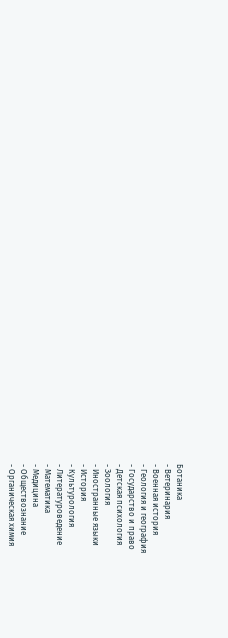Ботаника
- Ветеринария
- Военная история
- Геология и география
- Государство и право
- Детская психология
- Зоология
- Иностранные языки
- История
- Культурология
- Литературоведение
- Математика
- Медицина
- Обществознание
- Органическая химия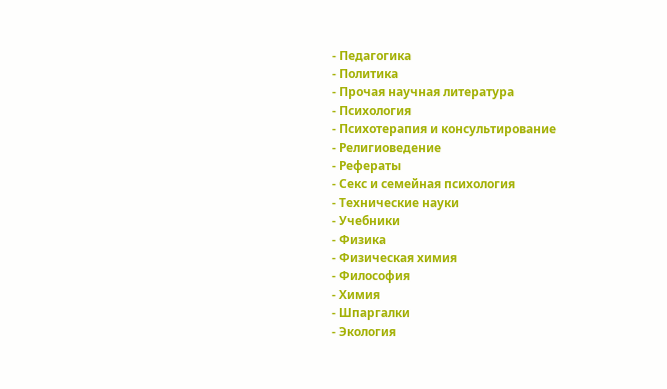- Педагогика
- Политика
- Прочая научная литература
- Психология
- Психотерапия и консультирование
- Религиоведение
- Рефераты
- Секс и семейная психология
- Технические науки
- Учебники
- Физика
- Физическая химия
- Философия
- Химия
- Шпаргалки
- Экология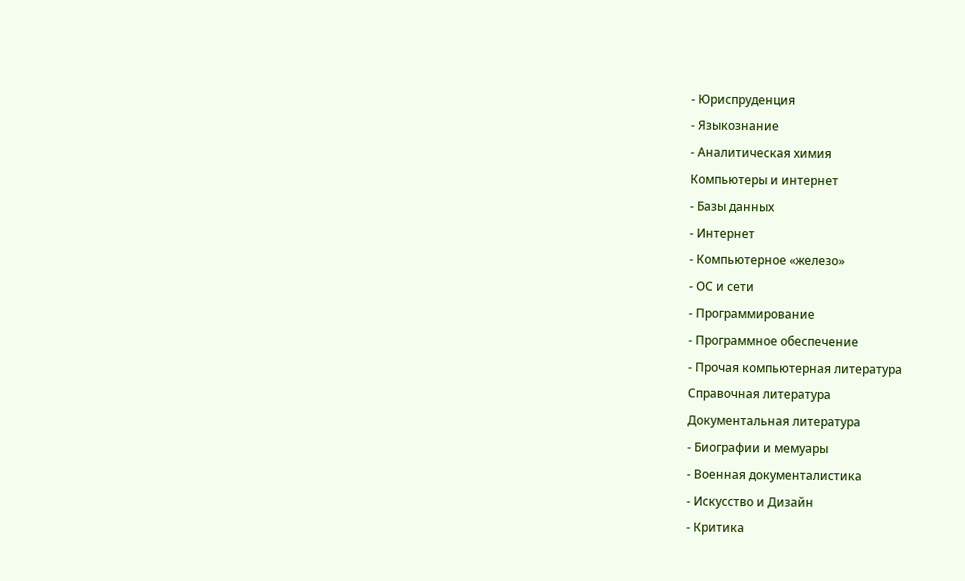- Юриспруденция
- Языкознание
- Аналитическая химия
Компьютеры и интернет
- Базы данных
- Интернет
- Компьютерное «железо»
- ОС и сети
- Программирование
- Программное обеспечение
- Прочая компьютерная литература
Справочная литература
Документальная литература
- Биографии и мемуары
- Военная документалистика
- Искусство и Дизайн
- Критика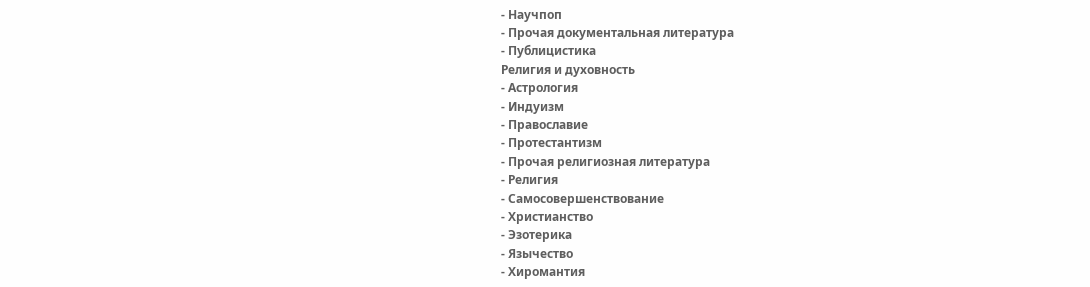- Научпоп
- Прочая документальная литература
- Публицистика
Религия и духовность
- Астрология
- Индуизм
- Православие
- Протестантизм
- Прочая религиозная литература
- Религия
- Самосовершенствование
- Христианство
- Эзотерика
- Язычество
- Хиромантия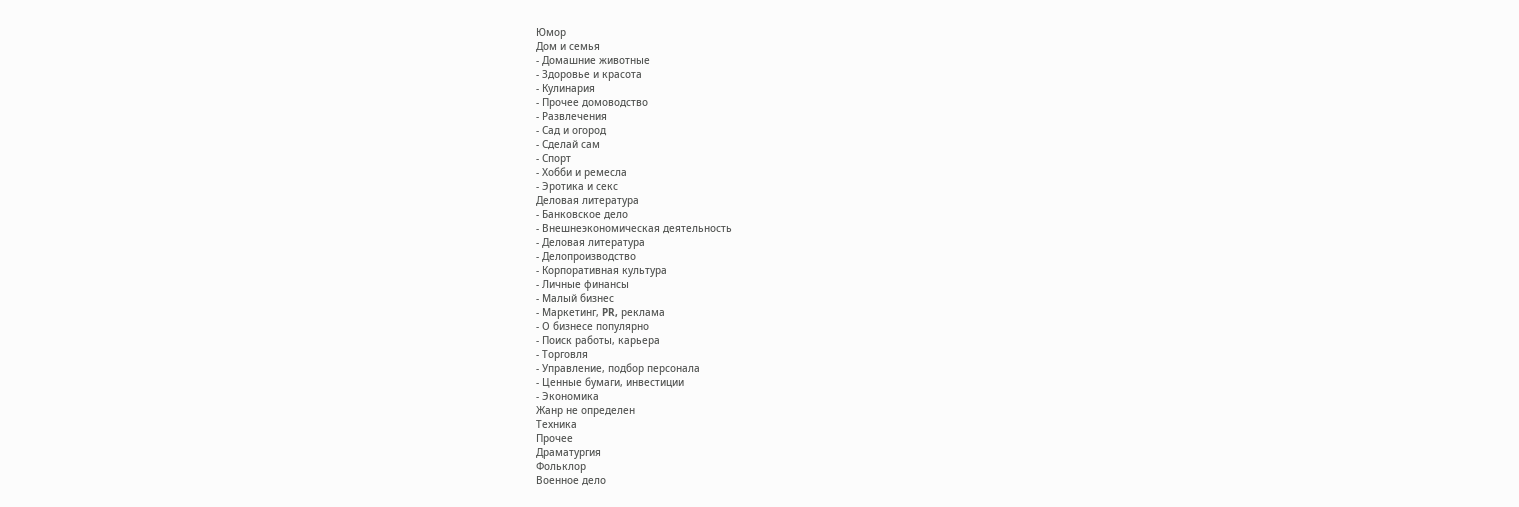Юмор
Дом и семья
- Домашние животные
- Здоровье и красота
- Кулинария
- Прочее домоводство
- Развлечения
- Сад и огород
- Сделай сам
- Спорт
- Хобби и ремесла
- Эротика и секс
Деловая литература
- Банковское дело
- Внешнеэкономическая деятельность
- Деловая литература
- Делопроизводство
- Корпоративная культура
- Личные финансы
- Малый бизнес
- Маркетинг, PR, реклама
- О бизнесе популярно
- Поиск работы, карьера
- Торговля
- Управление, подбор персонала
- Ценные бумаги, инвестиции
- Экономика
Жанр не определен
Техника
Прочее
Драматургия
Фольклор
Военное дело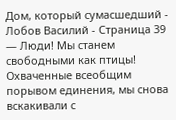Дом, который сумаcшедший - Лобов Василий - Страница 39
— Люди! Мы станем свободными как птицы!
Охваченные всеобщим порывом единения, мы снова вскакивали с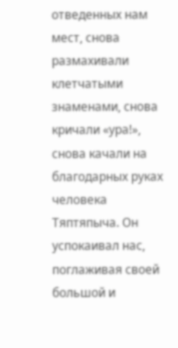отведенных нам мест, снова размахивали клетчатыми знаменами, снова кричали «ура!», снова качали на благодарных руках человека Тяптяпыча. Он успокаивал нас, поглаживая своей большой и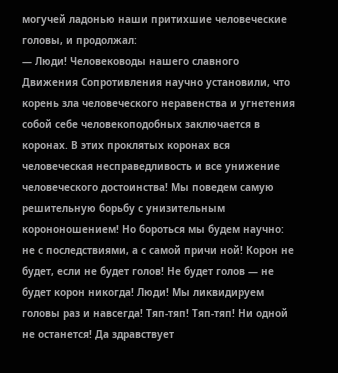могучей ладонью наши притихшие человеческие головы, и продолжал:
— Люди! Человеководы нашего славного Движения Сопротивления научно установили, что корень зла человеческого неравенства и угнетения собой себе человекоподобных заключается в коронах. В этих проклятых коронах вся человеческая несправедливость и все унижение человеческого достоинства! Мы поведем самую решительную борьбу с унизительным корононошением! Но бороться мы будем научно: не с последствиями, а с самой причи ной! Корон не будет, если не будет голов! Не будет голов — не будет корон никогда! Люди! Мы ликвидируем головы раз и навсегда! Тяп-тяп! Тяп-тяп! Ни одной не останется! Да здравствует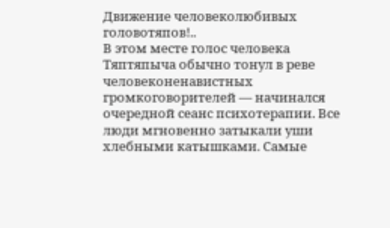Движение человеколюбивых головотяпов!..
В этом месте голос человека Тяптяпыча обычно тонул в реве человеконенавистных громкоговорителей — начинался очередной сеанс психотерапии. Все люди мгновенно затыкали уши хлебными катышками. Самые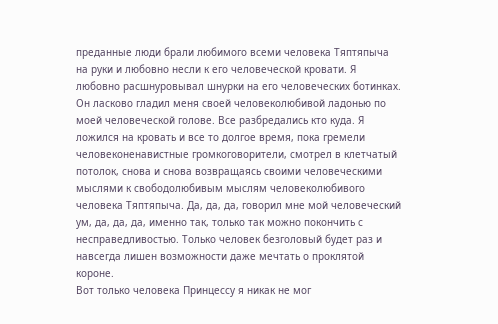преданные люди брали любимого всеми человека Тяптяпыча на руки и любовно несли к его человеческой кровати. Я любовно расшнуровывал шнурки на его человеческих ботинках. Он ласково гладил меня своей человеколюбивой ладонью по моей человеческой голове. Все разбредались кто куда. Я ложился на кровать и все то долгое время, пока гремели человеконенавистные громкоговорители, смотрел в клетчатый потолок, снова и снова возвращаясь своими человеческими мыслями к свободолюбивым мыслям человеколюбивого человека Тяптяпыча. Да, да, да, говорил мне мой человеческий ум, да, да, да, именно так, только так можно покончить с несправедливостью. Только человек безголовый будет раз и навсегда лишен возможности даже мечтать о проклятой короне.
Вот только человека Принцессу я никак не мог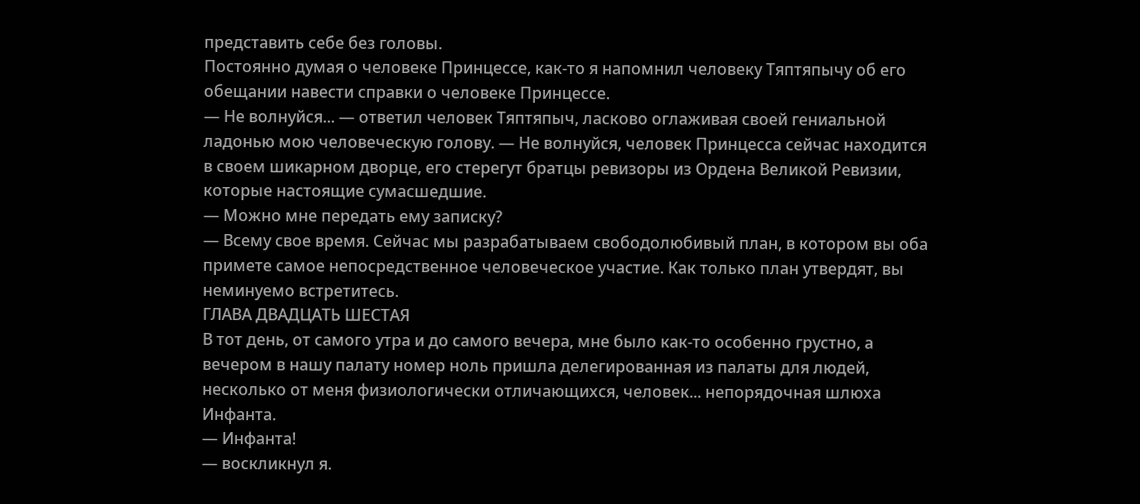представить себе без головы.
Постоянно думая о человеке Принцессе, как-то я напомнил человеку Тяптяпычу об его обещании навести справки о человеке Принцессе.
— Не волнуйся... — ответил человек Тяптяпыч, ласково оглаживая своей гениальной ладонью мою человеческую голову. — Не волнуйся, человек Принцесса сейчас находится в своем шикарном дворце, его стерегут братцы ревизоры из Ордена Великой Ревизии, которые настоящие сумасшедшие.
— Можно мне передать ему записку?
— Всему свое время. Сейчас мы разрабатываем свободолюбивый план, в котором вы оба примете самое непосредственное человеческое участие. Как только план утвердят, вы неминуемо встретитесь.
ГЛАВА ДВАДЦАТЬ ШЕСТАЯ
В тот день, от самого утра и до самого вечера, мне было как-то особенно грустно, а вечером в нашу палату номер ноль пришла делегированная из палаты для людей, несколько от меня физиологически отличающихся, человек... непорядочная шлюха Инфанта.
— Инфанта!
— воскликнул я.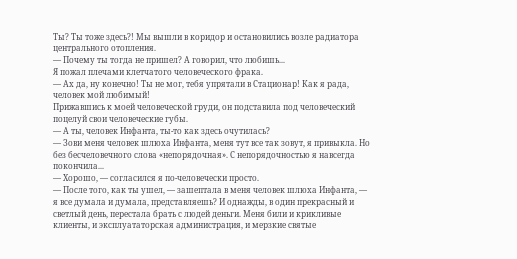Ты? Ты тоже здесь?! Мы вышли в коридор и остановились возле радиатора центрального отопления.
— Почему ты тогда не пришел? А говорил, что любишь...
Я пожал плечами клетчатого человеческого фрака.
— Ах да, ну конечно! Ты не мог, тебя упрятали в Стационар! Как я рада, человек мой любимый!
Прижавшись к моей человеческой груди, он подставила под человеческий поцелуй свои человеческие губы.
— А ты, человек Инфанта, ты-то как здесь очутилась?
— Зови меня человек шлюха Инфанта, меня тут все так зовут, я привыкла. Но без бесчеловечного слова «непорядочная». С непорядочностью я навсегда покончила...
— Хорошо, — согласился я по-человечески просто.
— После того, как ты ушел, — зашептала в меня человек шлюха Инфанта, — я все думала и думала, представляешь? И однажды, в один прекрасный и светлый день, перестала брать с людей деньги. Меня били и крикливые клиенты, и эксплуататорская администрация, и мерзкие святые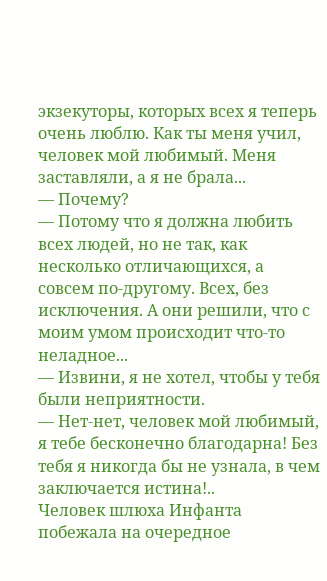экзекуторы, которых всех я теперь очень люблю. Как ты меня учил, человек мой любимый. Меня заставляли, а я не брала...
— Почему?
— Потому что я должна любить всех людей, но не так, как несколько отличающихся, а совсем по-другому. Всех, без исключения. А они решили, что с моим умом происходит что-то неладное...
— Извини, я не хотел, чтобы у тебя были неприятности.
— Нет-нет, человек мой любимый, я тебе бесконечно благодарна! Без тебя я никогда бы не узнала, в чем заключается истина!..
Человек шлюха Инфанта побежала на очередное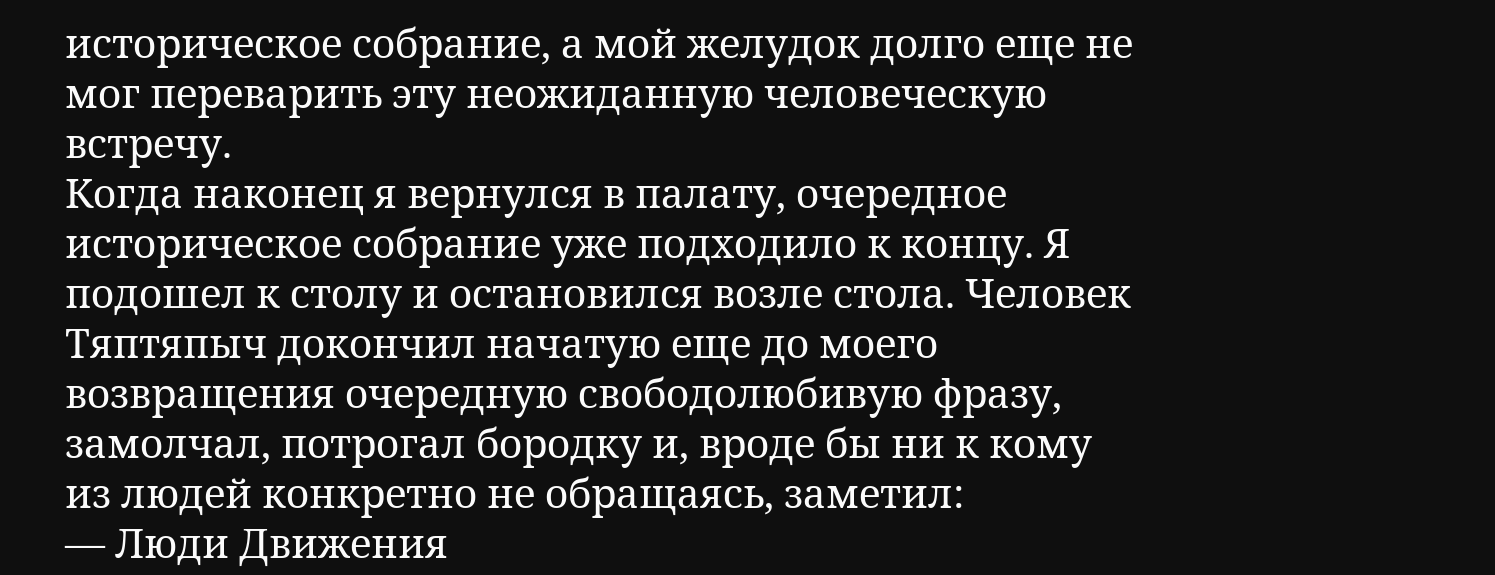историческое собрание, а мой желудок долго еще не мог переварить эту неожиданную человеческую встречу.
Когда наконец я вернулся в палату, очередное историческое собрание уже подходило к концу. Я подошел к столу и остановился возле стола. Человек Тяптяпыч докончил начатую еще до моего возвращения очередную свободолюбивую фразу, замолчал, потрогал бородку и, вроде бы ни к кому из людей конкретно не обращаясь, заметил:
— Люди Движения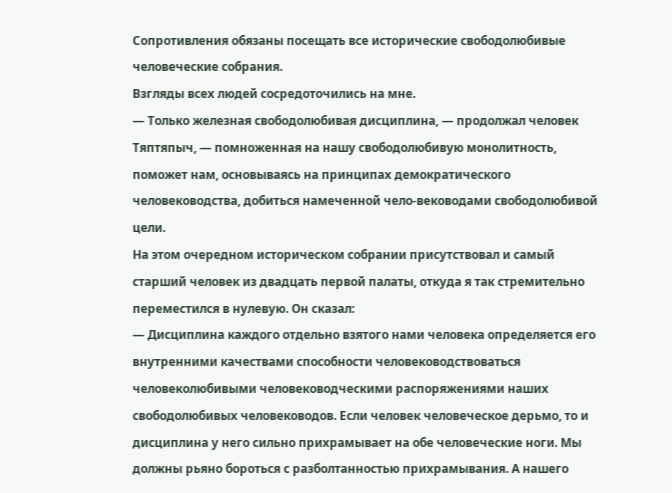Сопротивления обязаны посещать все исторические свободолюбивые человеческие собрания.
Взгляды всех людей сосредоточились на мне.
— Только железная свободолюбивая дисциплина, — продолжал человек Тяптяпыч, — помноженная на нашу свободолюбивую монолитность, поможет нам, основываясь на принципах демократического человеководства, добиться намеченной чело-веководами свободолюбивой цели.
На этом очередном историческом собрании присутствовал и самый старший человек из двадцать первой палаты, откуда я так стремительно переместился в нулевую. Он сказал:
— Дисциплина каждого отдельно взятого нами человека определяется его внутренними качествами способности человеководствоваться человеколюбивыми человеководческими распоряжениями наших свободолюбивых человеководов. Если человек человеческое дерьмо, то и дисциплина у него сильно прихрамывает на обе человеческие ноги. Мы должны рьяно бороться с разболтанностью прихрамывания. А нашего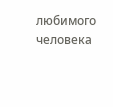любимого человека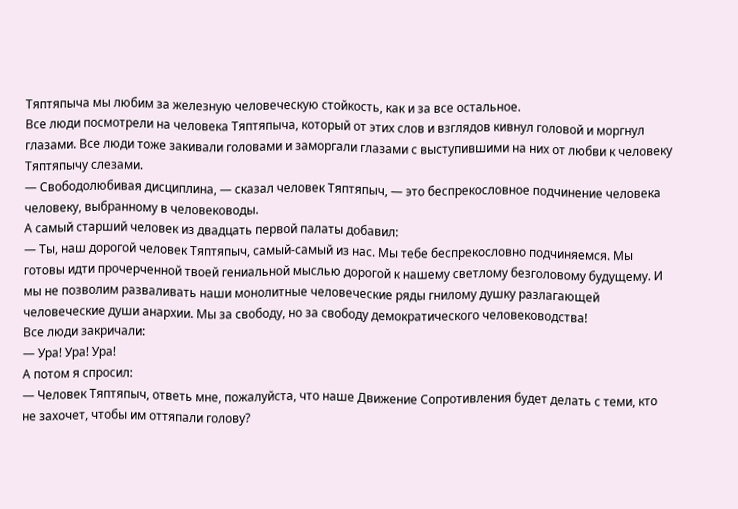Тяптяпыча мы любим за железную человеческую стойкость, как и за все остальное.
Все люди посмотрели на человека Тяптяпыча, который от этих слов и взглядов кивнул головой и моргнул глазами. Все люди тоже закивали головами и заморгали глазами с выступившими на них от любви к человеку Тяптяпычу слезами.
— Свободолюбивая дисциплина, — сказал человек Тяптяпыч, — это беспрекословное подчинение человека человеку, выбранному в человеководы.
А самый старший человек из двадцать первой палаты добавил:
— Ты, наш дорогой человек Тяптяпыч, самый-самый из нас. Мы тебе беспрекословно подчиняемся. Мы готовы идти прочерченной твоей гениальной мыслью дорогой к нашему светлому безголовому будущему. И мы не позволим разваливать наши монолитные человеческие ряды гнилому душку разлагающей человеческие души анархии. Мы за свободу, но за свободу демократического человеководства!
Все люди закричали:
— Ура! Ура! Ура!
А потом я спросил:
— Человек Тяптяпыч, ответь мне, пожалуйста, что наше Движение Сопротивления будет делать с теми, кто не захочет, чтобы им оттяпали голову?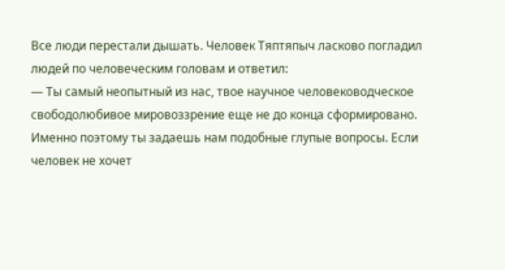Все люди перестали дышать. Человек Тяптяпыч ласково погладил людей по человеческим головам и ответил:
— Ты самый неопытный из нас, твое научное человеководческое свободолюбивое мировоззрение еще не до конца сформировано. Именно поэтому ты задаешь нам подобные глупые вопросы. Если человек не хочет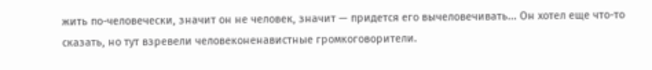жить по-человечески, значит он не человек, значит — придется его вычеловечивать... Он хотел еще что-то сказать, но тут взревели человеконенавистные громкоговорители.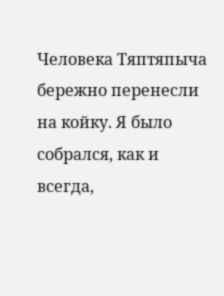Человека Тяптяпыча бережно перенесли на койку. Я было собрался, как и всегда,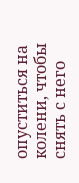опуститься на колени, чтобы снять с него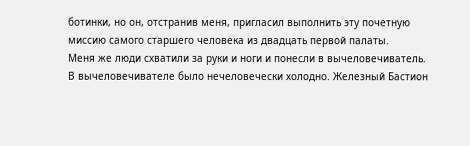ботинки, но он, отстранив меня, пригласил выполнить эту почетную миссию самого старшего человека из двадцать первой палаты.
Меня же люди схватили за руки и ноги и понесли в вычеловечиватель.
В вычеловечивателе было нечеловечески холодно. Железный Бастион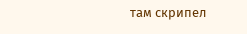там скрипел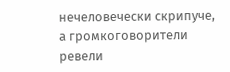нечеловечески скрипуче, а громкоговорители ревели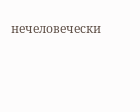нечеловечески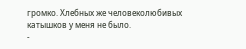громко. Хлебных же человеколюбивых катышков у меня не было.
-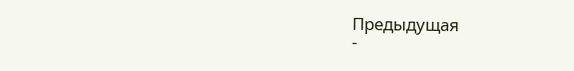Предыдущая
-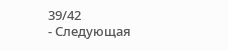39/42
- Следующая